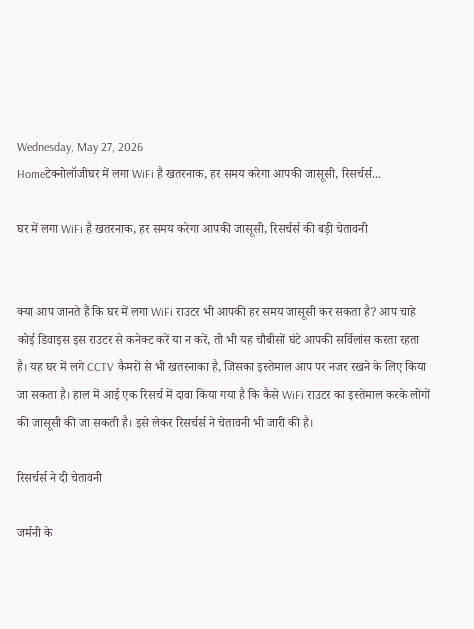Wednesday, May 27, 2026
Homeटेक्नोलॉजीघर में लगा WiFi है खतरनाक, हर समय करेगा आपकी जासूसी, रिसर्चर्स...

घर में लगा WiFi है खतरनाक, हर समय करेगा आपकी जासूसी, रिसर्चर्स की बड़ी चेतावनी


क्या आप जानते हैं कि घर में लगा WiFi राउटर भी आपकी हर समय जासूसी कर सकता है? आप चाहे कोई डिवाइस इस राउटर से कनेक्ट करें या न करें, तो भी यह चौबीसों घंटे आपकी सर्विलांस करता रहता है। यह घर में लगे CCTV कैमरों से भी खतरनाका है, जिसका इस्तेमाल आप पर नजर रखने के लिए किया जा सकता है। हाल में आई एक रिसर्च में दावा किया गया है कि कैसे WiFi राउटर का इस्तेमाल करके लोगों की जासूसी की जा सकती है। इसे लेकर रिसर्चर्स ने चेतावनी भी जारी की है।

रिसर्चर्स ने दी चेतावनी

जर्मनी के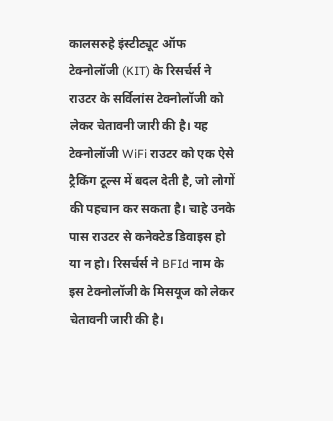कालसरुहे इंस्टीट्यूट ऑफ टेक्नोलॉजी (KIT) के रिसर्चर्स ने राउटर के सर्विलांस टेक्नोलॉजी को लेकर चेतावनी जारी की है। यह टेक्नोलॉजी WiFi राउटर को एक ऐसे ट्रैकिंग टूल्स में बदल देती है, जो लोगों की पहचान कर सकता है। चाहे उनके पास राउटर से कनेक्टेड डिवाइस हो या न हो। रिसर्चर्स ने BFId नाम के इस टेक्नोलॉजी के मिसयूज को लेकर चेतावनी जारी की है।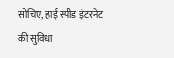सोचिए, हाई स्पीड इंटरनेट की सुविधा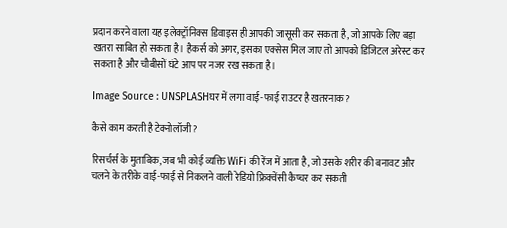प्रदान करने वाला यह इलेक्ट्रॉनिक्स डिवाइस ही आपकी जासूसी कर सकता है, जो आपके लिए बड़ा खतरा साबित हो सकता है। हैकर्स को अगर, इसका एक्सेस मिल जाए तो आपको डिजिटल अरेस्ट कर सकता है और चौबीसों घंटे आप पर नजर रख सकता है।

Image Source : UNSPLASHघर में लगा वाई-फाई राउटर है खतरनाक?

कैसे काम करती है टेक्नोलॉजी?

रिसर्चर्स के मुताबिक, जब भी कोई व्यक्ति WiFi की रेंज में आता है, जो उसके शरीर की बनावट और चलने के तरीके वाई-फाई से निकलने वाली रेडियो फ्रिक्वेंसी कैप्चर कर सकती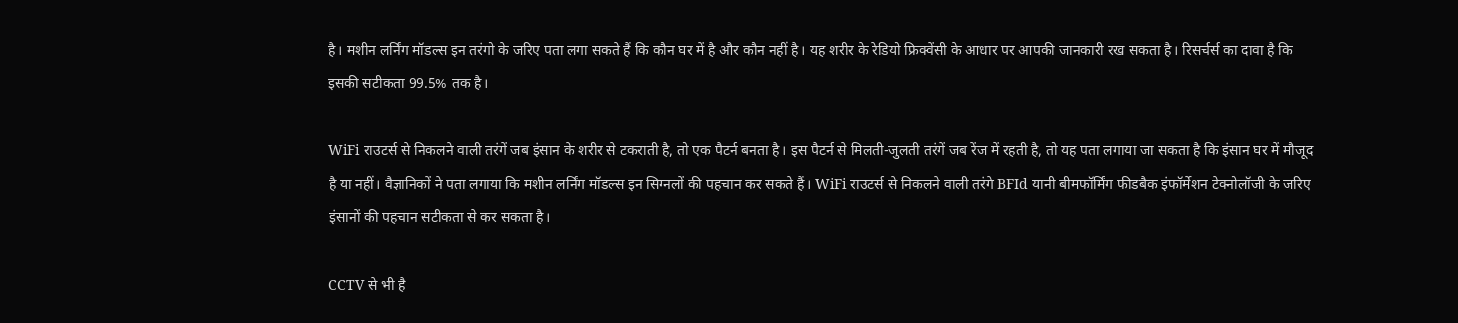है। मशीन लर्निंग मॉडल्स इन तरंगो के जरिए पता लगा सकते हैं कि कौन घर में है और कौन नहीं है। यह शरीर के रेडियो फ्रिक्वेंसी के आधार पर आपकी जानकारी रख सकता है। रिसर्चर्स का दावा है कि इसकी सटीकता 99.5% तक है।

WiFi राउटर्स से निकलने वाली तरंगें जब इंसान के शरीर से टकराती है, तो एक पैटर्न बनता है। इस पैटर्न से मिलती-जुलती तरंगें जब रेंज में रहती है, तो यह पता लगाया जा सकता है कि इंसान घर में मौजूद है या नहीं। वैज्ञानिकों ने पता लगाया कि मशीन लर्निंग मॉडल्स इन सिग्नलों की पहचान कर सकते हैं। WiFi राउटर्स से निकलने वाली तरंगे BFId यानी बीमफॉर्मिंग फीडबैक इंफॉर्मेशन टेक्नोलॉजी के जरिए इंसानों की पहचान सटीकता से कर सकता है।

CCTV से भी है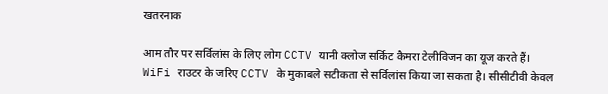खतरनाक

आम तौर पर सर्विलांस के लिए लोग CCTV यानी क्लोज सर्किट कैमरा टेलीविजन का यूज करते हैं। WiFi राउटर के जरिए CCTV के मुकाबले सटीकता से सर्विलांस किया जा सकता है। सीसीटीवी केवल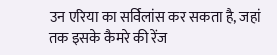उन एरिया का सर्विलांस कर सकता है, जहां तक इसके कैमरे की रेंज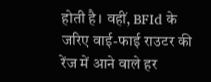होती है। वहीं, BFId के जरिए वाई-फाई राउटर की रेंज में आने वाले हर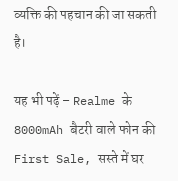व्यक्ति की पहचान की जा सकती है।

यह भी पढ़ें – Realme के 8000mAh बैटरी वाले फोन की First Sale, सस्ते में घर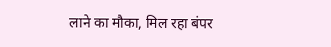लाने का मौका, मिल रहा बंपर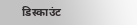डिस्काउंट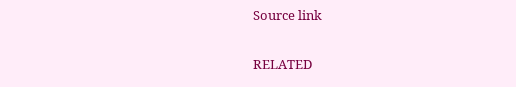Source link

RELATED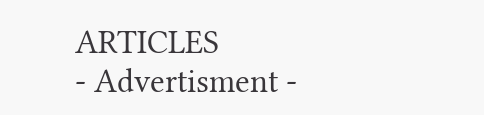ARTICLES
- Advertisment -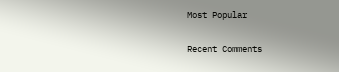Most Popular

Recent Comments